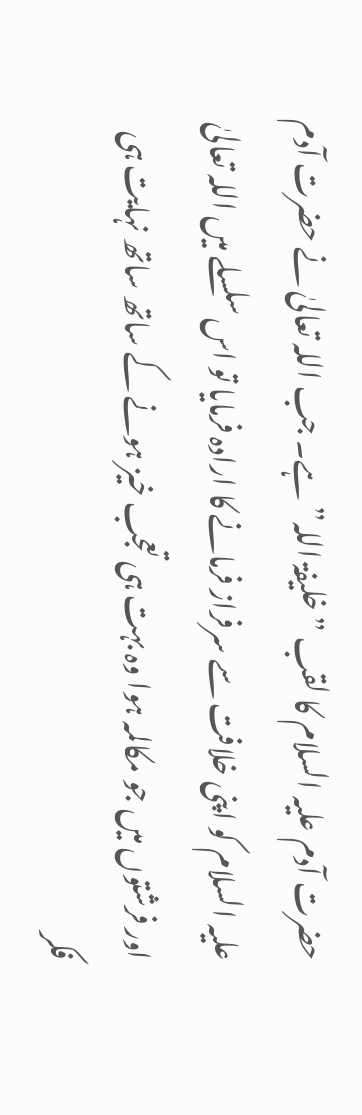حضرت آدم علیہ السلام کا لقب ”خلیفۃ اللہ”ہے۔ جب اللہ تعالیٰ نے حضرت آدم علیہ السلام کو اپنی خلافت سے سرفراز فرمانے کا ارادہ فرمایا تو اس سلسلے میں اللہ تعالیٰ اور فرشتوں میں جو مکالمہ ہوا وہ بہت ہی تعجب خیز ہونے کے ساتھ ساتھ نہایت ہی فکر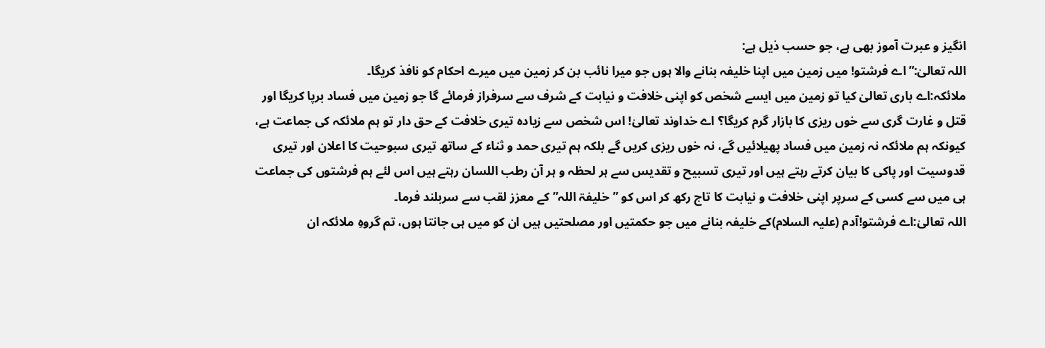انگیز و عبرت آموز بھی ہے، جو حسب ذیل ہے:
اللہ تعالیٰ:”اے فرشتو! میں زمین میں اپنا خلیفہ بنانے والا ہوں جو میرا نائب بن کر زمین میں میرے احکام کو نافذ کریگا۔
ملائکہ:اے باری تعالیٰ کیا تو زمین میں ایسے شخص کو اپنی خلافت و نیابت کے شرف سے سرفراز فرمائے گا جو زمین میں فساد برپا کریگا اور قتل و غارت گری سے خوں ریزی کا بازار گرم کریگا؟ اے خداوند تعالیٰ! اس شخص سے زیادہ تیری خلافت کے حق دار تو ہم ملائکہ کی جماعت ہے، کیونکہ ہم ملائکہ نہ زمین میں فساد پھیلائیں گے، نہ خوں ریزی کریں گے بلکہ ہم تیری حمد و ثناء کے ساتھ تیری سبوحیت کا اعلان اور تیری قدوسیت اور پاکی کا بیان کرتے رہتے ہیں اور تیری تسبیح و تقدیس سے ہر لحظہ و ہر آن رطب اللسان رہتے ہیں اس لئے ہم فرشتوں کی جماعت ہی میں سے کسی کے سرپر اپنی خلافت و نیابت کا تاج رکھ کر اس کو ”خلیفۃ اللہ”کے معزز لقب سے سربلند فرما۔
اللہ تعالیٰ:اے فرشتو!آدم (علیہ السلام)کے خلیفہ بنانے میں جو حکمتیں اور مصلحتیں ہیں ان کو میں ہی جانتا ہوں، تم گروہِ ملائکہ ان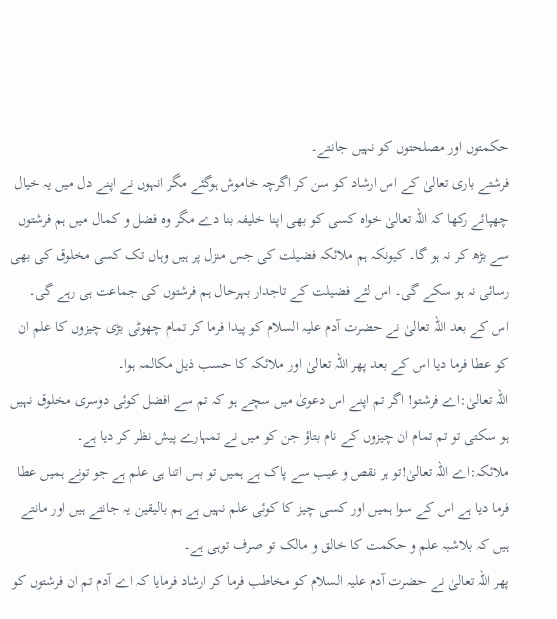حکمتوں اور مصلحتوں کو نہیں جانتے۔
فرشتے باری تعالیٰ کے اس ارشاد کو سن کر اگرچہ خاموش ہوگئے مگر انہوں نے اپنے دل میں یہ خیال چھپائے رکھا کہ اللہ تعالیٰ خواہ کسی کو بھی اپنا خلیفہ بنا دے مگر وہ فضل و کمال میں ہم فرشتوں سے بڑھ کر نہ ہو گا۔ کیونکہ ہم ملائکہ فضیلت کی جس منزل پر ہیں وہاں تک کسی مخلوق کی بھی رسائی نہ ہو سکے گی۔ اس لئے فضیلت کے تاجدار بہرحال ہم فرشتوں کی جماعت ہی رہے گی۔
اس کے بعد اللہ تعالیٰ نے حضرت آدم علیہ السلام کو پیدا فرما کر تمام چھوٹی بڑی چیزوں کا علم ان کو عطا فرما دیا اس کے بعد پھر اللہ تعالیٰ اور ملائکہ کا حسب ذیل مکالمہ ہوا۔
اللہ تعالیٰ:اے فرشتو! اگر تم اپنے اس دعویٰ میں سچے ہو کہ تم سے افضل کوئی دوسری مخلوق نہیں ہو سکتی تو تم تمام ان چیزوں کے نام بتاؤ جن کو میں نے تمہارے پیش نظر کر دیا ہے۔
ملائکہ:اے اللہ تعالیٰ!تو ہر نقص و عیب سے پاک ہے ہمیں تو بس اتنا ہی علم ہے جو تونے ہمیں عطا فرما دیا ہے اس کے سوا ہمیں اور کسی چیز کا کوئی علم نہیں ہے ہم بالیقین یہ جانتے ہیں اور مانتے ہیں کہ بلاشبہ علم و حکمت کا خالق و مالک تو صرف توہی ہے۔
پھر اللہ تعالیٰ نے حضرت آدم علیہ السلام کو مخاطب فرما کر ارشاد فرمایا کہ اے آدم تم ان فرشتوں کو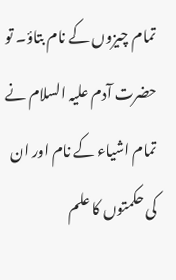تمام چیزوں کے نام بتاؤ۔ تو حضرت آدم علیہ السلام نے تمام اشیاء کے نام اور ان کی حکمتوں کا علم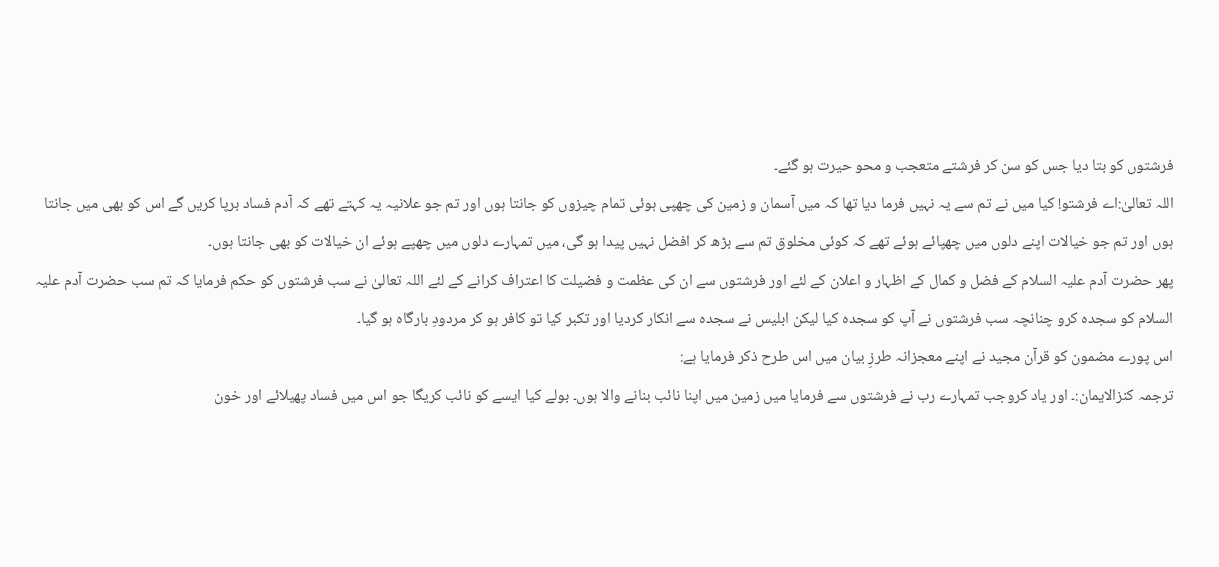فرشتوں کو بتا دیا جس کو سن کر فرشتے متعجب و محو حیرت ہو گئے۔
اللہ تعالیٰ:اے فرشتو! کیا میں نے تم سے یہ نہیں فرما دیا تھا کہ میں آسمان و زمین کی چھپی ہوئی تمام چیزوں کو جانتا ہوں اور تم جو علانیہ یہ کہتے تھے کہ آدم فساد برپا کریں گے اس کو بھی میں جانتا ہوں اور تم جو خیالات اپنے دلوں میں چھپائے ہوئے تھے کہ کوئی مخلوق تم سے بڑھ کر افضل نہیں پیدا ہو گی، میں تمہارے دلوں میں چھپے ہوئے ان خیالات کو بھی جانتا ہوں۔
پھر حضرت آدم علیہ السلام کے فضل و کمال کے اظہار و اعلان کے لئے اور فرشتوں سے ان کی عظمت و فضیلت کا اعتراف کرانے کے لئے اللہ تعالیٰ نے سب فرشتوں کو حکم فرمایا کہ تم سب حضرت آدم علیہ السلام کو سجدہ کرو چنانچہ سب فرشتوں نے آپ کو سجدہ کیا لیکن ابلیس نے سجدہ سے انکار کردیا اور تکبر کیا تو کافر ہو کر مردودِ بارگاہ ہو گیا۔
اس پورے مضمون کو قرآن مجید نے اپنے معجزانہ طرزِ بیان میں اس طرح ذکر فرمایا ہے:
ترجمہ کنزالایمان:۔ اور یاد کروجب تمہارے رب نے فرشتوں سے فرمایا میں زمین میں اپنا نائب بنانے والا ہوں۔ بولے کیا ایسے کو نائب کریگا جو اس میں فساد پھیلائے اور خون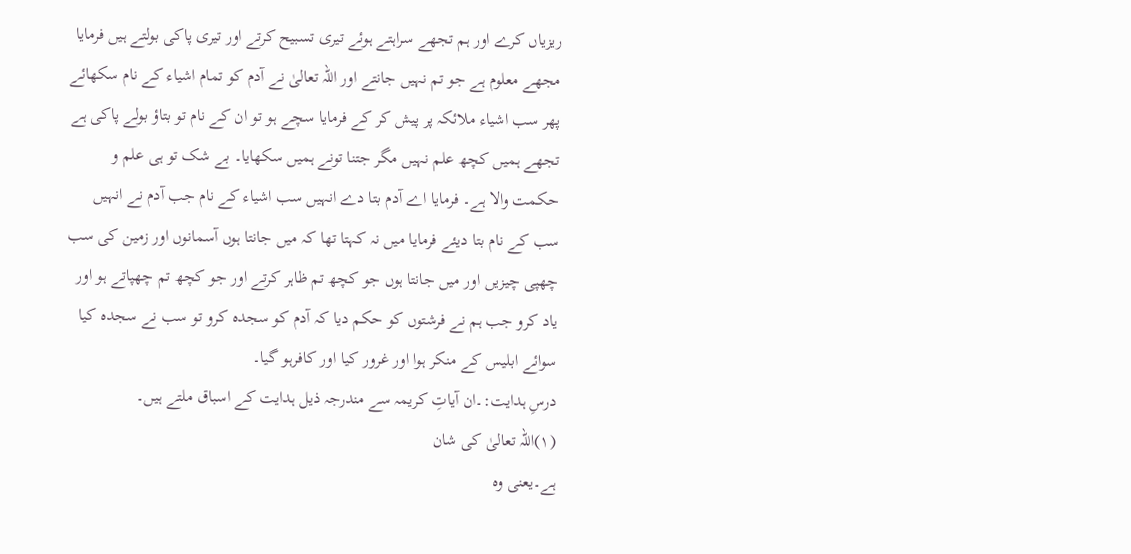ریزیاں کرے اور ہم تجھے سراہتے ہوئے تیری تسبیح کرتے اور تیری پاکی بولتے ہیں فرمایا مجھے معلوم ہے جو تم نہیں جانتے اور اللہ تعالیٰ نے آدم کو تمام اشیاء کے نام سکھائے پھر سب اشیاء ملائکہ پر پیش کر کے فرمایا سچے ہو تو ان کے نام تو بتاؤ بولے پاکی ہے تجھے ہمیں کچھ علم نہیں مگر جتنا تونے ہمیں سکھایا۔ بے شک تو ہی علم و حکمت والا ہے۔ فرمایا اے آدم بتا دے انہیں سب اشیاء کے نام جب آدم نے انہیں سب کے نام بتا دیئے فرمایا میں نہ کہتا تھا کہ میں جانتا ہوں آسمانوں اور زمین کی سب چھپی چیزیں اور میں جانتا ہوں جو کچھ تم ظاہر کرتے اور جو کچھ تم چھپاتے ہو اور یاد کرو جب ہم نے فرشتوں کو حکم دیا کہ آدم کو سجدہ کرو تو سب نے سجدہ کیا سوائے ابلیس کے منکر ہوا اور غرور کیا اور کافرہو گیا۔
درسِ ہدایت:۔ان آیاتِ کریمہ سے مندرجہ ذیل ہدایت کے اسباق ملتے ہیں۔
(۱)اللہ تعالیٰ کی شان
ہے۔یعنی وہ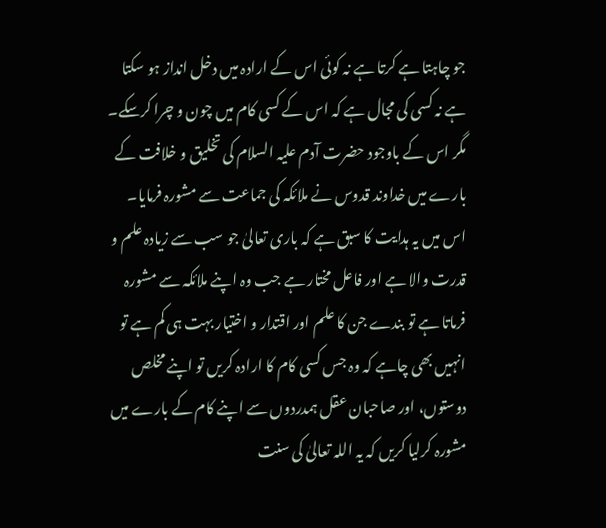جو چاہتا ہے کرتا ہے نہ کوئی اس کے ارادہ میں دخل انداز ہو سکتا ہے نہ کسی کی مجال ہے کہ اس کے کسی کام میں چون و چرا کرسکے۔ مگر اس کے باوجود حضرت آدم علیہ السلام کی تخلیق و خلافت کے بارے میں خداوند قدوس نے ملائکہ کی جماعت سے مشورہ فرمایا۔ اس میں یہ ہدایت کا سبق ہے کہ باری تعالیٰ جو سب سے زیادہ علم و قدرت والا ہے اور فاعل مختار ہے جب وہ اپنے ملائکہ سے مشورہ فرماتا ہے تو بندے جن کا علم اور اقتدار و اختیار بہت ہی کم ہے تو انہیں بھی چاہے کہ وہ جس کسی کام کا ارادہ کریں تو اپنے مخلص دوستوں، اور صاحبان عقل ہمدردوں سے اپنے کام کے بارے میں مشورہ کرلیا کریں کہ یہ اللہ تعالیٰ کی سنت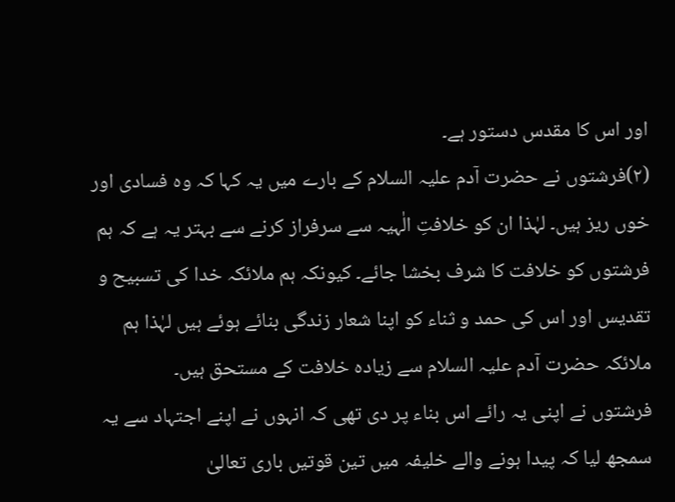اور اس کا مقدس دستور ہے۔
(۲)فرشتوں نے حضرت آدم علیہ السلام کے بارے میں یہ کہا کہ وہ فسادی اور خوں ریز ہیں۔ لہٰذا ان کو خلافتِ الٰہیہ سے سرفراز کرنے سے بہتر یہ ہے کہ ہم فرشتوں کو خلافت کا شرف بخشا جائے۔ کیونکہ ہم ملائکہ خدا کی تسبیح و تقدیس اور اس کی حمد و ثناء کو اپنا شعار زندگی بنائے ہوئے ہیں لہٰذا ہم ملائکہ حضرت آدم علیہ السلام سے زیادہ خلافت کے مستحق ہیں۔
فرشتوں نے اپنی یہ رائے اس بناء پر دی تھی کہ انہوں نے اپنے اجتہاد سے یہ سمجھ لیا کہ پیدا ہونے والے خلیفہ میں تین قوتیں باری تعالیٰ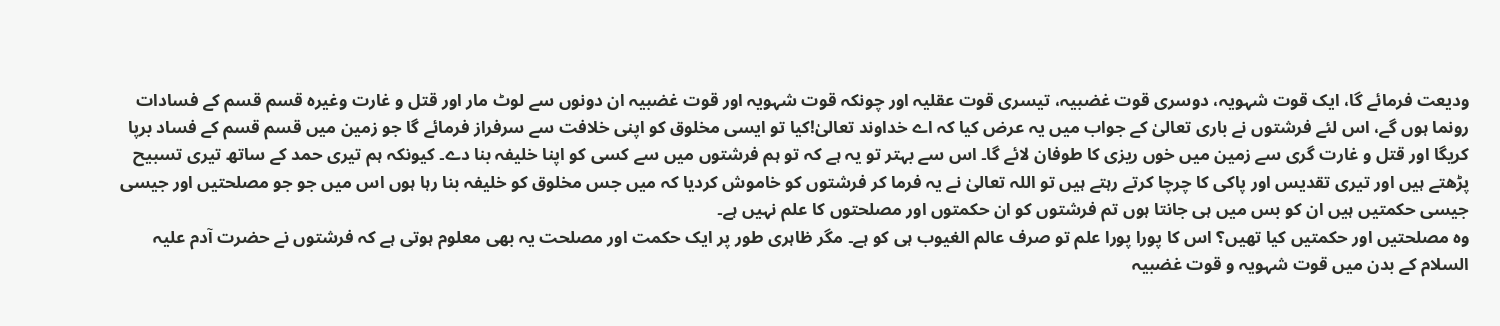ودیعت فرمائے گا، ایک قوت شہویہ، دوسری قوت غضبیہ، تیسری قوت عقلیہ اور چونکہ قوت شہویہ اور قوت غضبیہ ان دونوں سے لوٹ مار اور قتل و غارت وغیرہ قسم قسم کے فسادات رونما ہوں گے، اس لئے فرشتوں نے باری تعالیٰ کے جواب میں یہ عرض کیا کہ اے خداوند تعالیٰ!کیا تو ایسی مخلوق کو اپنی خلافت سے سرفراز فرمائے گا جو زمین میں قسم قسم کے فساد برپا کریگا اور قتل و غارت گری سے زمین میں خوں ریزی کا طوفان لائے گا۔ اس سے بہتر تو یہ ہے کہ تو ہم فرشتوں میں سے کسی کو اپنا خلیفہ بنا دے۔ کیونکہ ہم تیری حمد کے ساتھ تیری تسبیح پڑھتے ہیں اور تیری تقدیس اور پاکی کا چرچا کرتے رہتے ہیں تو اللہ تعالیٰ نے یہ فرما کر فرشتوں کو خاموش کردیا کہ میں جس مخلوق کو خلیفہ بنا رہا ہوں اس میں جو جو مصلحتیں اور جیسی جیسی حکمتیں ہیں ان کو بس میں ہی جانتا ہوں تم فرشتوں کو ان حکمتوں اور مصلحتوں کا علم نہیں ہے۔
وہ مصلحتیں اور حکمتیں کیا تھیں؟ اس کا پورا پورا علم تو صرف عالم الغیوب ہی کو ہے۔ مگر ظاہری طور پر ایک حکمت اور مصلحت یہ بھی معلوم ہوتی ہے کہ فرشتوں نے حضرت آدم علیہ السلام کے بدن میں قوت شہویہ و قوت غضبیہ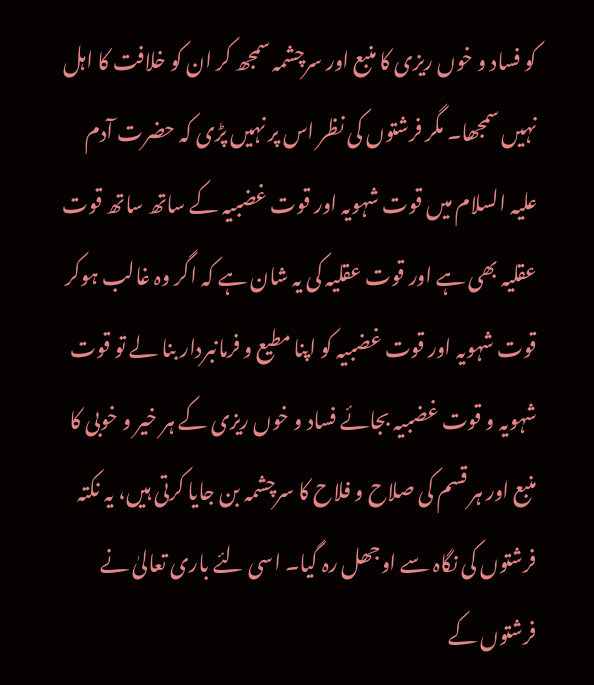کو فساد و خوں ریزی کا منبع اور سرچشمہ سمجھ کر ان کو خلافت کا اہل نہیں سمجھا۔ مگر فرشتوں کی نظر اس پر نہیں پڑی کہ حضرت آدم علیہ السلام میں قوت شہویہ اور قوت غضبیہ کے ساتھ ساتھ قوت عقلیہ بھی ہے اور قوت عقلیہ کی یہ شان ہے کہ اگر وہ غالب ہوکر قوت شہویہ اور قوت غضبیہ کو اپنا مطیع و فرمانبردار بنا لے تو قوت شہویہ و قوت غضبیہ بجائے فساد و خوں ریزی کے ہر خیر و خوبی کا منبع اور ہر قسم کی صلاح و فلاح کا سرچشمہ بن جایا کرتی ہیں، یہ نکتہ فرشتوں کی نگاہ سے اوجھل رہ گیا۔ اسی لئے باری تعالیٰ نے فرشتوں کے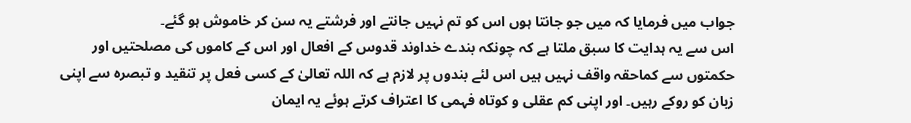جواب میں فرمایا کہ میں جو جانتا ہوں اس کو تم نہیں جانتے اور فرشتے یہ سن کر خاموش ہو گئے۔
اس سے یہ ہدایت کا سبق ملتا ہے کہ چونکہ بندے خداوند قدوس کے افعال اور اس کے کاموں کی مصلحتیں اور حکمتوں سے کماحقہ واقف نہیں ہیں اس لئے بندوں پر لازم ہے کہ اللہ تعالیٰ کے کسی فعل پر تنقید و تبصرہ سے اپنی زبان کو روکے رہیں۔ اور اپنی کم عقلی و کوتاہ فہمی کا اعتراف کرتے ہوئے یہ ایمان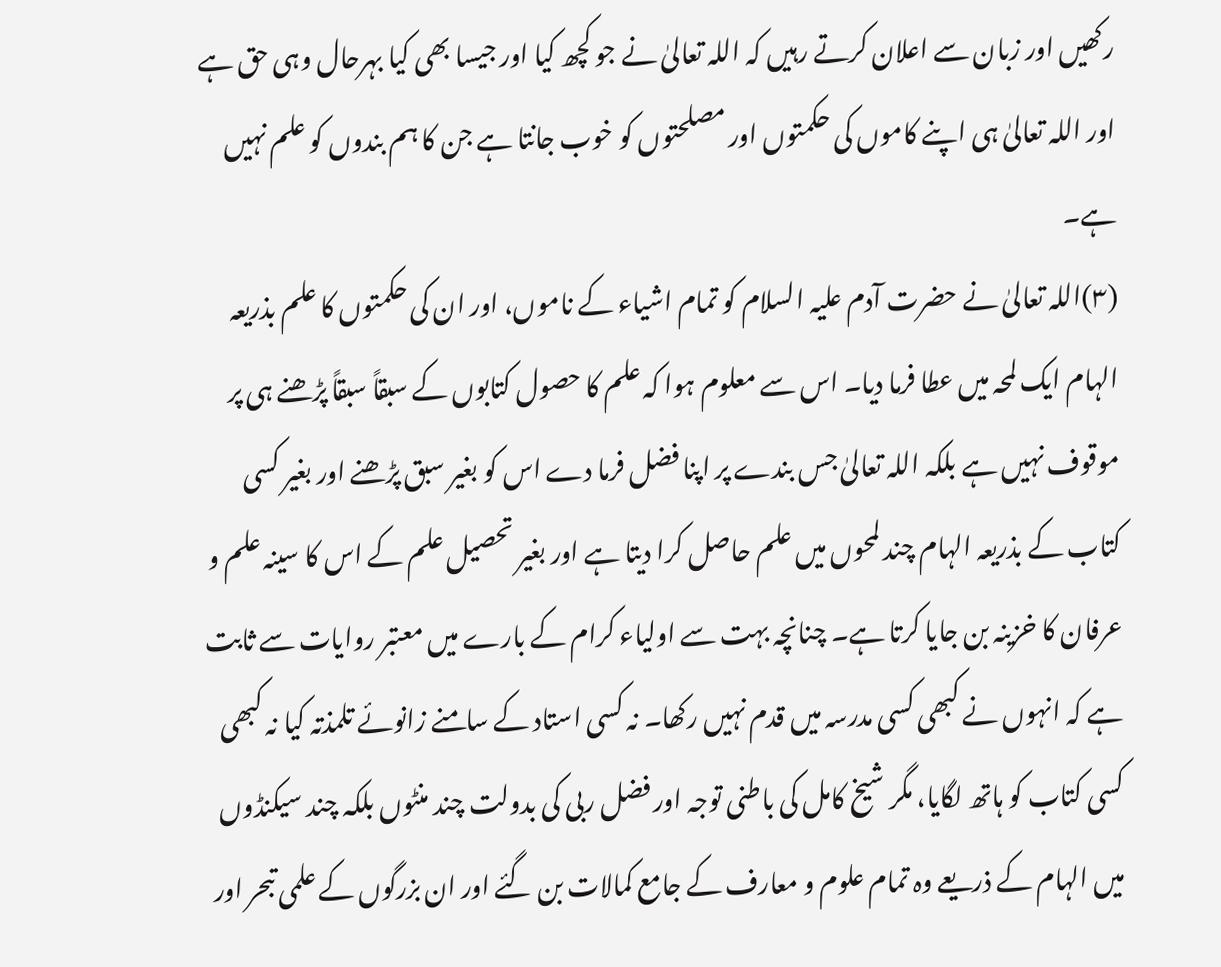رکھیں اور زبان سے اعلان کرتے رہیں کہ اللہ تعالیٰ نے جو کچھ کیا اور جیسا بھی کیا بہرحال وہی حق ہے اور اللہ تعالیٰ ہی اپنے کاموں کی حکمتوں اور مصلحتوں کو خوب جانتا ہے جن کا ہم بندوں کو علم نہیں ہے۔
(۳)اللہ تعالیٰ نے حضرت آدم علیہ السلام کو تمام اشیاء کے ناموں، اور ان کی حکمتوں کا علم بذریعہ الہام ایک لمحہ میں عطا فرما دیا۔ اس سے معلوم ہوا کہ علم کا حصول کتابوں کے سبقاً سبقاً پڑھنے ہی پر موقوف نہیں ہے بلکہ اللہ تعالیٰ جس بندے پر اپنا فضل فرما دے اس کو بغیر سبق پڑھنے اور بغیر کسی کتاب کے بذریعہ الہام چند لمحوں میں علم حاصل کرا دیتا ہے اور بغیر تحصیل علم کے اس کا سینہ علم و عرفان کا خزینہ بن جایا کرتا ہے۔ چنانچہ بہت سے اولیاء کرام کے بارے میں معتبر روایات سے ثابت ہے کہ انہوں نے کبھی کسی مدرسہ میں قدم نہیں رکھا۔ نہ کسی استاد کے سامنے زانوئے تلمذتہ کیا نہ کبھی کسی کتاب کو ہاتھ لگایا، مگر شیخ کامل کی باطنی توجہ اور فضل ربی کی بدولت چند منٹوں بلکہ چند سیکنڈوں میں الہام کے ذریعے وہ تمام علوم و معارف کے جامع کمالات بن گئے اور ان بزرگوں کے علمی تبحر اور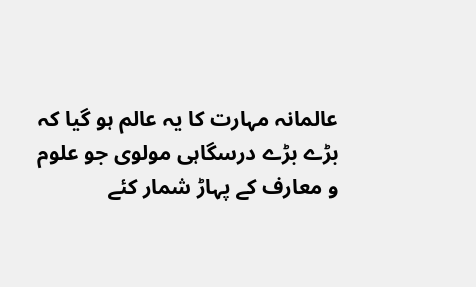عالمانہ مہارت کا یہ عالم ہو گیا کہ بڑے بڑے درسگاہی مولوی جو علوم و معارف کے پہاڑ شمار کئے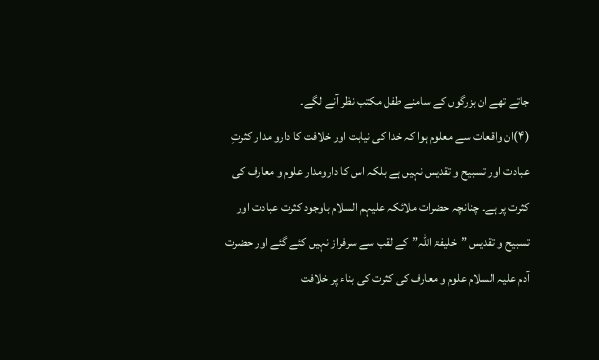جاتے تھے ان بزرگوں کے سامنے طفل مکتب نظر آنے لگے۔
(۴)ان واقعات سے معلوم ہوا کہ خدا کی نیابت اور خلافت کا دارو مدار کثرتِ عبادت اور تسبیح و تقدیس نہیں ہے بلکہ اس کا دارومدار علوم و معارف کی کثرت پر ہے۔ چنانچہ حضرات ملائکہ علیہم السلام باوجود کثرت عبادت اور تسبیح و تقدیس ”خلیفۃ اللہ”کے لقب سے سرفراز نہیں کئے گئے اور حضرت آدم علیہ السلام علوم و معارف کی کثرت کی بناء پر خلافت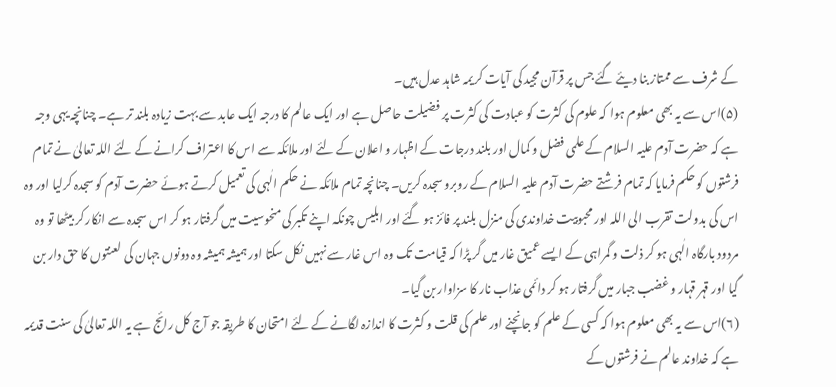کے شرف سے ممتاز بنا دیئے گئے جس پر قرآن مجید کی آیات کریمہ شاہد عدل ہیں۔
(۵)اس سے یہ بھی معلوم ہوا کہ علوم کی کثرت کو عبادت کی کثرت پر فضیلت حاصل ہے اور ایک عالم کا درجہ ایک عابد سے بہت زیادہ بلند تر ہے۔ چنانچہ یہی وجہ ہے کہ حضرت آدم علیہ السلام کے علمی فضل و کمال اور بلند درجات کے اظہار و اعلان کے لئے اور ملائکہ سے اس کا اعتراف کرانے کے لئے اللہ تعالیٰ نے تمام فرشتوں کو حکم فرمایا کہ تمام فرشتے حضرت آدم علیہ السلام کے روبرو سجدہ کریں۔ چنانچہ تمام ملائکہ نے حکم الٰہی کی تعمیل کرتے ہوئے حضرت آدم کو سجدہ کرلیا اور وہ اس کی بدولت تقرب الی اللہ اور محبوبیت خداوندی کی منزل بلند پر فائز ہو گئے اور ابلیس چونکہ اپنے تکبر کی منحوسیت میں گرفتار ہو کر اس سجدہ سے انکار کر بیٹھا تو وہ مردود بارگاہ الٰہی ہو کر ذلت و گمراہی کے ایسے عمیق غار میں گر پڑا کہ قیامت تک وہ اس غار سے نہیں نکل سکتا اور ہمیشہ ہمیشہ وہ دونوں جہان کی لعنتوں کا حق دار بن گیا اور قہر قہار و غضب جبار میں گرفتار ہو کر دائمی عذاب نار کا سزاوار بن گیا۔
(۶)اس سے یہ بھی معلوم ہوا کہ کسی کے علم کو جانچنے اور علم کی قلت و کثرت کا اندازہ لگانے کے لئے امتحان کا طریقہ جو آج کل رائج ہے یہ اللہ تعالیٰ کی سنت قدیمہ ہے کہ خداوند عالم نے فرشتوں کے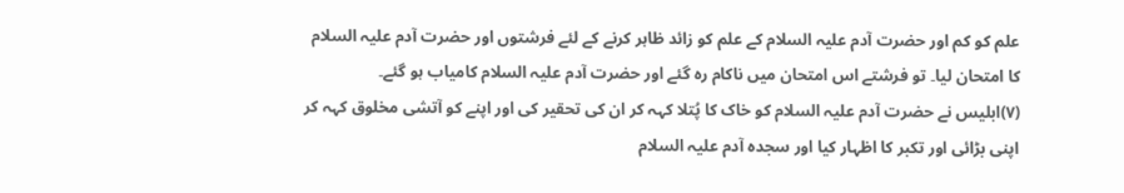علم کو کم اور حضرت آدم علیہ السلام کے علم کو زائد ظاہر کرنے کے لئے فرشتوں اور حضرت آدم علیہ السلام کا امتحان لیا۔ تو فرشتے اس امتحان میں ناکام رہ گئے اور حضرت آدم علیہ السلام کامیاب ہو گئے۔
(۷)ابلیس نے حضرت آدم علیہ السلام کو خاک کا پُتلا کہہ کر ان کی تحقیر کی اور اپنے کو آتشی مخلوق کہہ کر اپنی بڑائی اور تکبر کا اظہار کیا اور سجدہ آدم علیہ السلام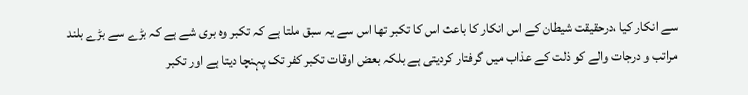سے انکار کیا ،درحقیقت شیطان کے اس انکار کا باعث اس کا تکبر تھا اس سے یہ سبق ملتا ہے کہ تکبر وہ بری شے ہے کہ بڑے سے بڑے بلند مراتب و درجات والے کو ذلت کے عذاب میں گرفتار کردیتی ہے بلکہ بعض اوقات تکبر کفر تک پہنچا دیتا ہے اور تکبر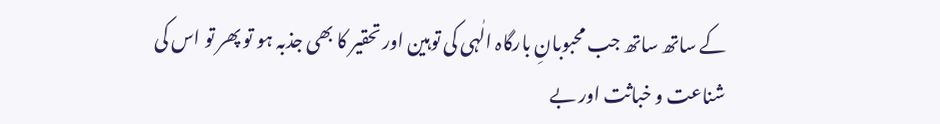کے ساتھ ساتھ جب محبوبانِ بارگاہ الٰہی کی توہین اور تحقیر کا بھی جذبہ ہو تو پھر تو اس کی شناعت و خباثت اور بے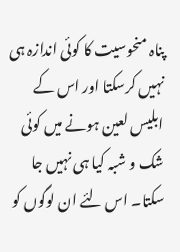پناہ منحوسیت کا کوئی اندازہ ہی نہیں کرسکتا اور اس کے ابلیس لعین ہونے میں کوئی شک و شبہ کیا ہی نہیں جا سکتا۔ اس لئے ان لوگوں کو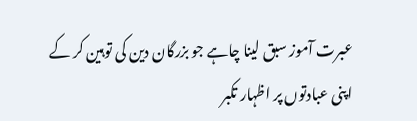عبرت آموز سبق لینا چاہے جو بزرگان دین کی توہین کر کے اپنی عبادتوں پر اظہار تکبر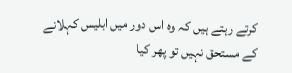کرتے رہتے ہیں کہ وہ اس دور میں ابلیس کہلانے کے مستحق نہیں تو پھر کیا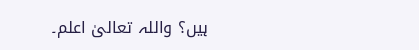ہیں؟ واللہ تعالیٰ اعلم۔